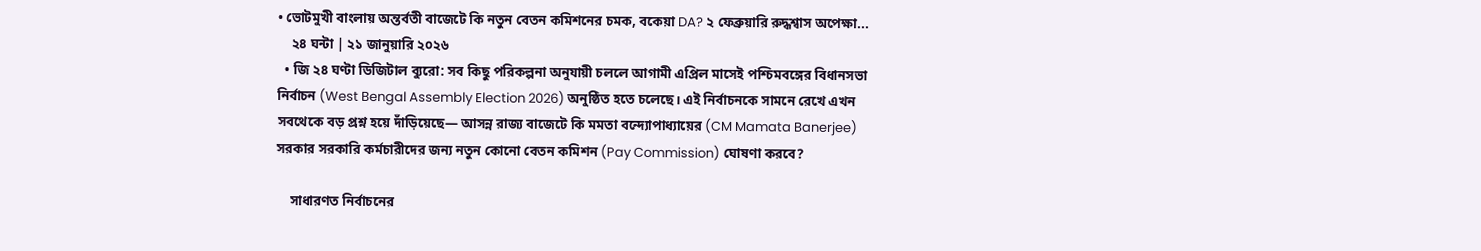• ভোটমুখী বাংলায় অন্তর্বতী বাজেটে কি নতুন বেতন কমিশনের চমক, বকেয়া DA? ২ ফেব্রুয়ারি রুদ্ধশ্বাস অপেক্ষা...
    ২৪ ঘন্টা | ২১ জানুয়ারি ২০২৬
  • জি ২৪ ঘণ্টা ডিজিটাল ব্যুরো: সব কিছু পরিকল্পনা অনুযায়ী চললে আগামী এপ্রিল মাসেই পশ্চিমবঙ্গের বিধানসভা নির্বাচন (West Bengal Assembly Election 2026) অনুষ্ঠিত হতে চলেছে। এই নির্বাচনকে সামনে রেখে এখন সবথেকে বড় প্রশ্ন হয়ে দাঁড়িয়েছে— আসন্ন রাজ্য বাজেটে কি মমতা বন্দ্যোপাধ্যায়ের (CM Mamata Banerjee) সরকার সরকারি কর্মচারীদের জন্য নতুন কোনো বেতন কমিশন (Pay Commission) ঘোষণা করবে?

    সাধারণত নির্বাচনের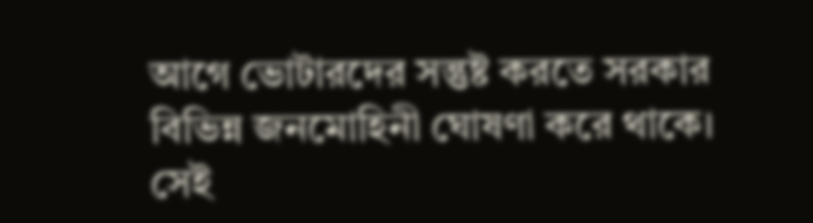আগে ভোটারদের সন্তুষ্ট করতে সরকার বিভিন্ন জনমোহিনী ঘোষণা করে থাকে। সেই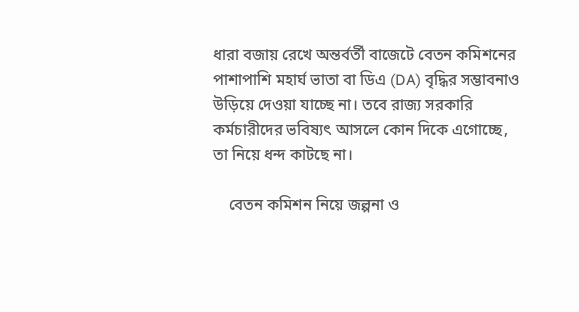ধারা বজায় রেখে অন্তর্বর্তী বাজেটে বেতন কমিশনের পাশাপাশি মহার্ঘ ভাতা বা ডিএ (DA) বৃদ্ধির সম্ভাবনাও উড়িয়ে দেওয়া যাচ্ছে না। তবে রাজ্য সরকারি কর্মচারীদের ভবিষ্যৎ আসলে কোন দিকে এগোচ্ছে, তা নিয়ে ধন্দ কাটছে না।

    বেতন কমিশন নিয়ে জল্পনা ও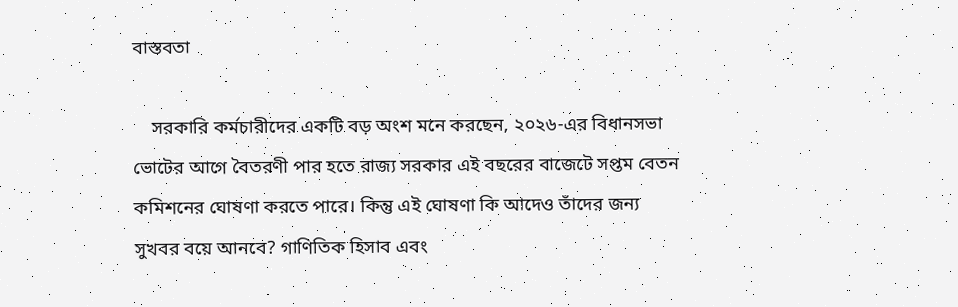বাস্তবতা

    সরকারি কর্মচারীদের একটি বড় অংশ মনে করছেন, ২০২৬-এর বিধানসভা ভোটের আগে বৈতরণী পার হতে রাজ্য সরকার এই বছরের বাজেটে সপ্তম বেতন কমিশনের ঘোষণা করতে পারে। কিন্তু এই ঘোষণা কি আদেও তাঁদের জন্য সুখবর বয়ে আনবে? গাণিতিক হিসাব এবং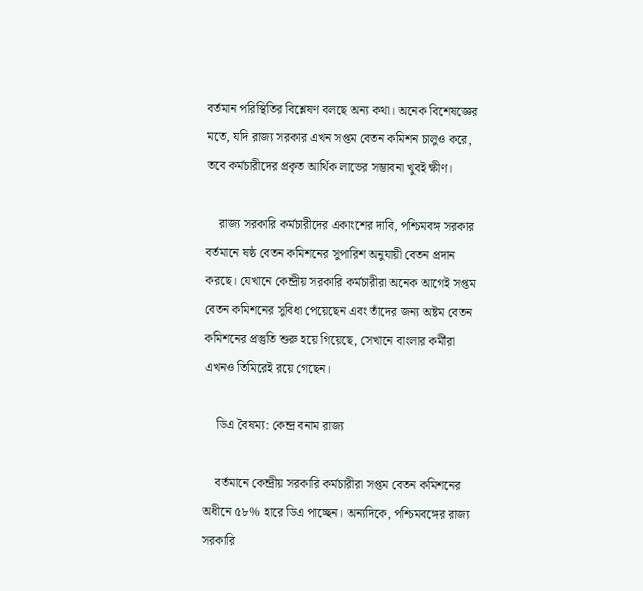বর্তমান পরিস্থিতির বিশ্লেষণ বলছে অন্য কথা। অনেক বিশেষজ্ঞের মতে, যদি রাজ্য সরকার এখন সপ্তম বেতন কমিশন চালুও করে, তবে কর্মচারীদের প্রকৃত আর্থিক লাভের সম্ভাবনা খুবই ক্ষীণ।

    রাজ্য সরকারি কর্মচারীদের একাংশের দাবি, পশ্চিমবঙ্গ সরকার বর্তমানে ষষ্ঠ বেতন কমিশনের সুপারিশ অনুযায়ী বেতন প্রদান করছে। যেখানে কেন্দ্রীয় সরকারি কর্মচারীরা অনেক আগেই সপ্তম বেতন কমিশনের সুবিধা পেয়েছেন এবং তাঁদের জন্য অষ্টম বেতন কমিশনের প্রস্তুতি শুরু হয়ে গিয়েছে, সেখানে বাংলার কর্মীরা এখনও তিমিরেই রয়ে গেছেন।

    ডিএ বৈষম্য: কেন্দ্র বনাম রাজ্য

    বর্তমানে কেন্দ্রীয় সরকারি কর্মচারীরা সপ্তম বেতন কমিশনের অধীনে ৫৮% হারে ডিএ পাচ্ছেন। অন্যদিকে, পশ্চিমবঙ্গের রাজ্য সরকারি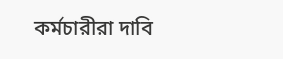কর্মচারীরা দাবি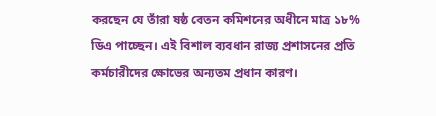করছেন যে তাঁরা ষষ্ঠ বেতন কমিশনের অধীনে মাত্র ১৮% ডিএ পাচ্ছেন। এই বিশাল ব্যবধান রাজ্য প্রশাসনের প্রতি কর্মচারীদের ক্ষোভের অন্যতম প্রধান কারণ।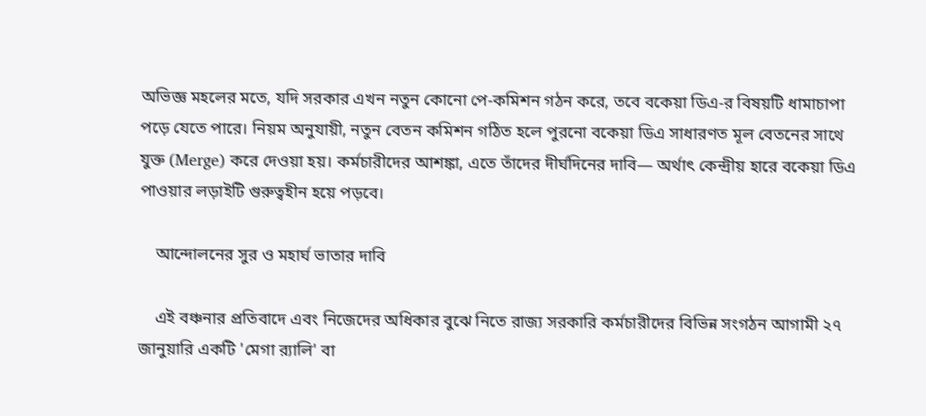অভিজ্ঞ মহলের মতে, যদি সরকার এখন নতুন কোনো পে-কমিশন গঠন করে, তবে বকেয়া ডিএ-র বিষয়টি ধামাচাপা পড়ে যেতে পারে। নিয়ম অনুযায়ী, নতুন বেতন কমিশন গঠিত হলে পুরনো বকেয়া ডিএ সাধারণত মূল বেতনের সাথে যুক্ত (Merge) করে দেওয়া হয়। কর্মচারীদের আশঙ্কা, এতে তাঁদের দীর্ঘদিনের দাবি— অর্থাৎ কেন্দ্রীয় হারে বকেয়া ডিএ পাওয়ার লড়াইটি গুরুত্বহীন হয়ে পড়বে।

    আন্দোলনের সুর ও মহার্ঘ ভাতার দাবি

    এই বঞ্চনার প্রতিবাদে এবং নিজেদের অধিকার বুঝে নিতে রাজ্য সরকারি কর্মচারীদের বিভিন্ন সংগঠন আগামী ২৭ জানুয়ারি একটি 'মেগা র‍্যালি' বা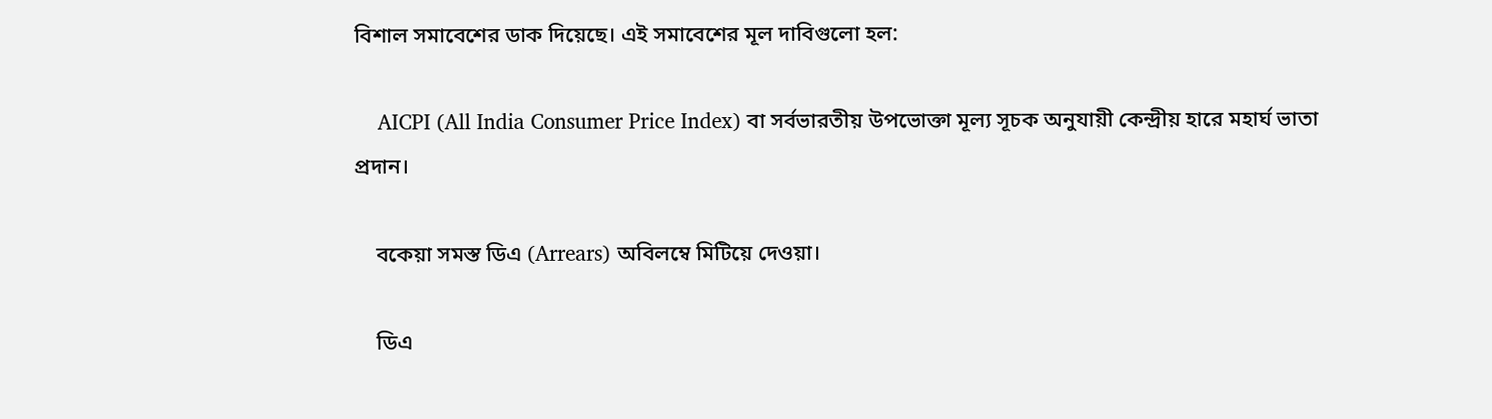বিশাল সমাবেশের ডাক দিয়েছে। এই সমাবেশের মূল দাবিগুলো হল:

    AICPI (All India Consumer Price Index) বা সর্বভারতীয় উপভোক্তা মূল্য সূচক অনুযায়ী কেন্দ্রীয় হারে মহার্ঘ ভাতা প্রদান।

    বকেয়া সমস্ত ডিএ (Arrears) অবিলম্বে মিটিয়ে দেওয়া।

    ডিএ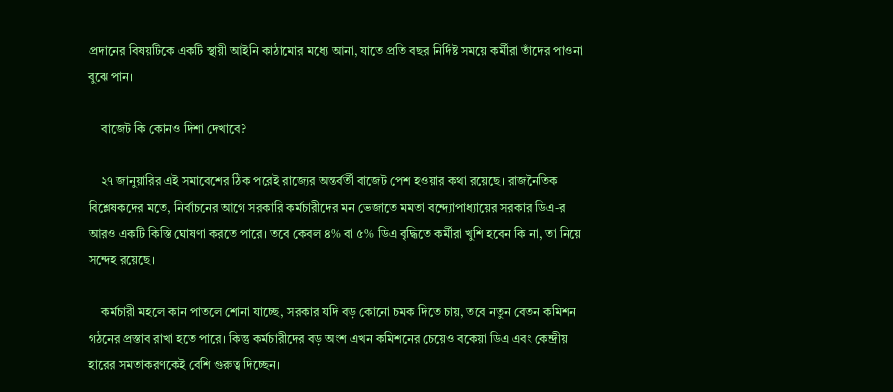প্রদানের বিষয়টিকে একটি স্থায়ী আইনি কাঠামোর মধ্যে আনা, যাতে প্রতি বছর নির্দিষ্ট সময়ে কর্মীরা তাঁদের পাওনা বুঝে পান।

    বাজেট কি কোনও দিশা দেখাবে?

    ২৭ জানুয়ারির এই সমাবেশের ঠিক পরেই রাজ্যের অন্তর্বর্তী বাজেট পেশ হওয়ার কথা রয়েছে। রাজনৈতিক বিশ্লেষকদের মতে, নির্বাচনের আগে সরকারি কর্মচারীদের মন ভেজাতে মমতা বন্দ্যোপাধ্যায়ের সরকার ডিএ-র আরও একটি কিস্তি ঘোষণা করতে পারে। তবে কেবল ৪% বা ৫% ডিএ বৃদ্ধিতে কর্মীরা খুশি হবেন কি না, তা নিয়ে সন্দেহ রয়েছে।

    কর্মচারী মহলে কান পাতলে শোনা যাচ্ছে, সরকার যদি বড় কোনো চমক দিতে চায়, তবে নতুন বেতন কমিশন গঠনের প্রস্তাব রাখা হতে পারে। কিন্তু কর্মচারীদের বড় অংশ এখন কমিশনের চেয়েও বকেয়া ডিএ এবং কেন্দ্রীয় হারের সমতাকরণকেই বেশি গুরুত্ব দিচ্ছেন।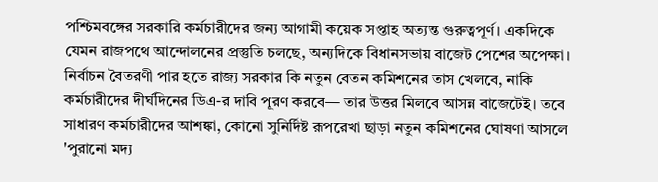পশ্চিমবঙ্গের সরকারি কর্মচারীদের জন্য আগামী কয়েক সপ্তাহ অত্যন্ত গুরুত্বপূর্ণ। একদিকে যেমন রাজপথে আন্দোলনের প্রস্তুতি চলছে, অন্যদিকে বিধানসভায় বাজেট পেশের অপেক্ষা। নির্বাচন বৈতরণী পার হতে রাজ্য সরকার কি নতুন বেতন কমিশনের তাস খেলবে, নাকি কর্মচারীদের দীর্ঘদিনের ডিএ-র দাবি পূরণ করবে— তার উত্তর মিলবে আসন্ন বাজেটেই। তবে সাধারণ কর্মচারীদের আশঙ্কা, কোনো সুনির্দিষ্ট রূপরেখা ছাড়া নতুন কমিশনের ঘোষণা আসলে 'পুরানো মদ্য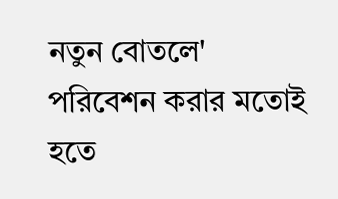নতুন বোতলে' পরিবেশন করার মতোই হতে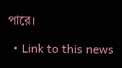পারে।

  • Link to this news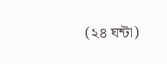(২৪ ঘন্টা)